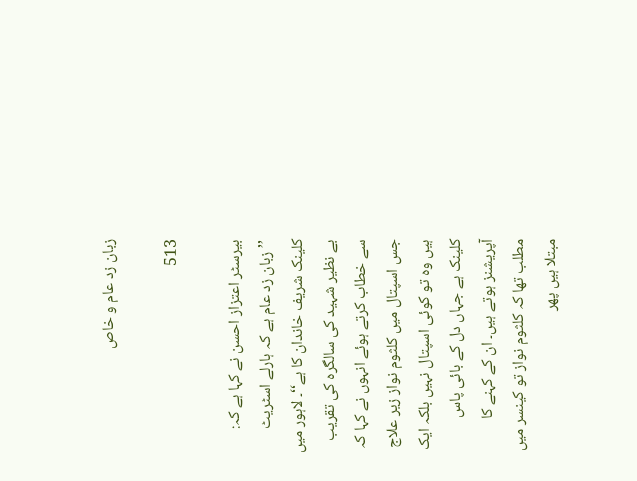زبان زد عام و خاص

513

بیرسٹر اعتزاز احسن نے کہا ہے کہ: ’’زبان زد عام ہے کہ ہارلے اسٹریٹ کلینک شریف خاندان کا ہے‘‘۔ لاہور میں بے نظیر شہید کی سالگرہ کی تقریب سے خطاب کرتے ہوئے انہوں نے کہا کہ جس اسپتال میں کلثوم نواز زیر علاج ہیں وہ تو کوئی اسپتال نہیں بلکہ ایک کلینک ہے جہاں دل کے بائی پاس آپریشنز ہوتے ہیں۔ ان کے کہنے کا مطلب تھا کہ کلثوم نواز تو کینسر میں مبتلا ہیں پھر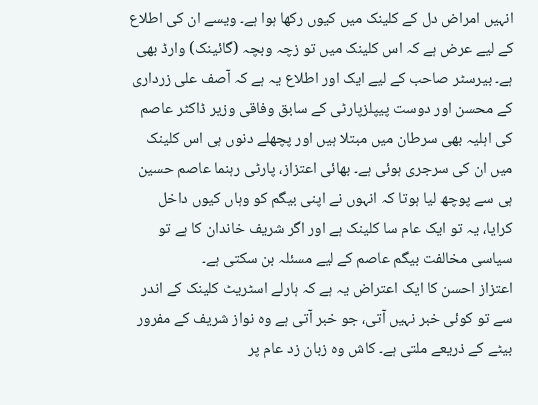انہیں امراض دل کے کلینک میں کیوں رکھا ہوا ہے۔ ویسے ان کی اطلاع کے لیے عرض ہے کہ اس کلینک میں تو زچہ وبچہ (گائینک) وارڈ بھی ہے۔ بیرسٹر صاحب کے لیے ایک اور اطلاع یہ ہے کہ آصف علی زرداری کے محسن اور دوست پیپلزپارٹی کے سابق وفاقی وزیر ڈاکٹر عاصم کی اہلیہ بھی سرطان میں مبتلا ہیں اور پچھلے دنوں ہی اس کلینک میں ان کی سرجری ہوئی ہے۔ بھائی اعتزاز، پارٹی رہنما عاصم حسین ہی سے پوچھ لیا ہوتا کہ انہوں نے اپنی بیگم کو وہاں کیوں داخل کرایا، یہ تو ایک عام سا کلینک ہے اور اگر شریف خاندان کا ہے تو سیاسی مخالفت بیگم عاصم کے لیے مسئلہ بن سکتی ہے۔
اعتزاز احسن کا ایک اعتراض یہ ہے کہ ہارلے اسٹریٹ کلینک کے اندر سے تو کوئی خبر نہیں آتی، جو خبر آتی ہے وہ نواز شریف کے مفرور بیٹے کے ذریعے ملتی ہے۔ کاش وہ زبان زد عام پر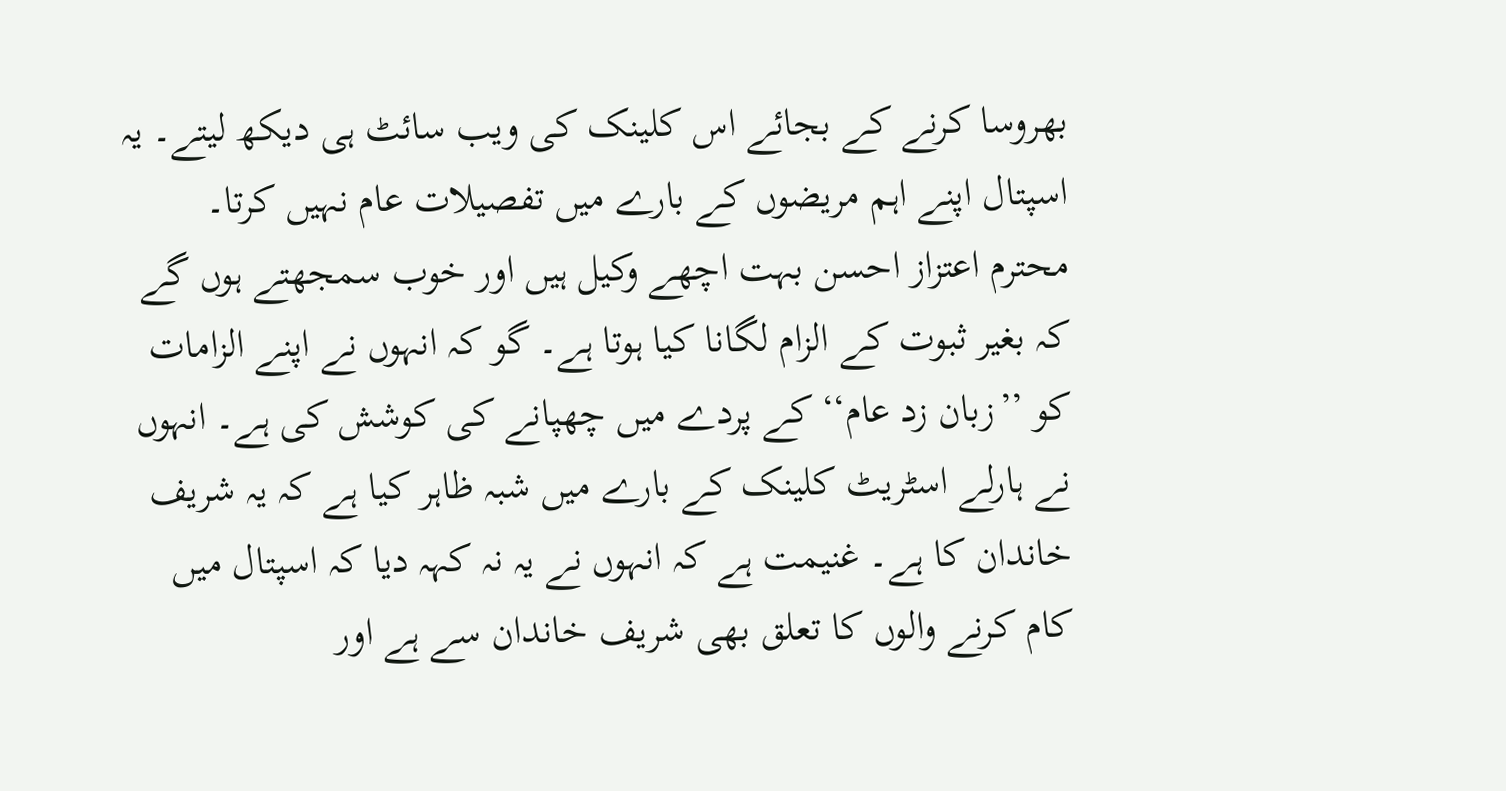بھروسا کرنے کے بجائے اس کلینک کی ویب سائٹ ہی دیکھ لیتے۔ یہ اسپتال اپنے اہم مریضوں کے بارے میں تفصیلات عام نہیں کرتا۔
محترم اعتزاز احسن بہت اچھے وکیل ہیں اور خوب سمجھتے ہوں گے کہ بغیر ثبوت کے الزام لگانا کیا ہوتا ہے۔ گو کہ انہوں نے اپنے الزامات کو ’’زبان زد عام‘‘ کے پردے میں چھپانے کی کوشش کی ہے۔ انہوں نے ہارلے اسٹریٹ کلینک کے بارے میں شبہ ظاہر کیا ہے کہ یہ شریف خاندان کا ہے۔ غنیمت ہے کہ انہوں نے یہ نہ کہہ دیا کہ اسپتال میں کام کرنے والوں کا تعلق بھی شریف خاندان سے ہے اور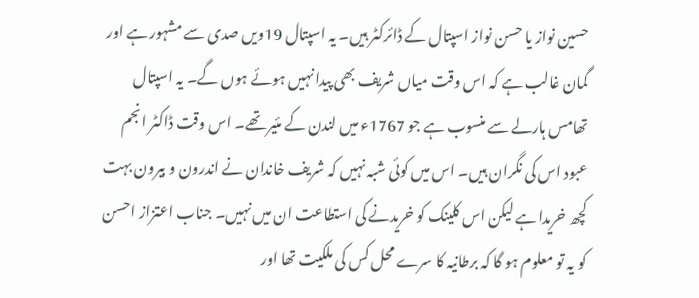حسین نواز یا حسن نواز اسپتال کے ڈائرکٹر ہیں۔ یہ اسپتال 19ویں صدی سے مشہور ہے اور گمان غالب ہے کہ اس وقت میاں شریف بھی پیدا نہیں ہوئے ہوں گے۔ یہ اسپتال تھامس ہارلے سے منسوب ہے جو 1767ء میں لندن کے مئیر تھے۔ اس وقت ڈاکٹر انجم عبود اس کی نگران ہیں۔ اس میں کوئی شبہ نہیں کہ شریف خاندان نے اندرون و بیرون بہت کچھ خریدا ہے لیکن اس کلینک کو خریدنے کی استطاعت ان میں نہیں۔ جناب اعتزاز احسن کو یہ تو معلوم ہو گا کہ برطانیہ کا سرے محل کس کی ملکیت تھا اور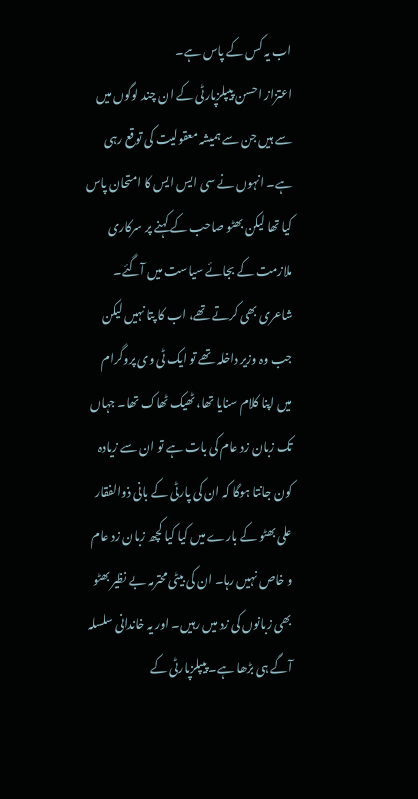اب یہ کس کے پاس ہے۔
اعتزاز احسن پیپلزپارٹی کے ان چند لوگوں میں سے ہیں جن سے ہمیشہ معقولیت کی توقع رہی ہے۔ انہوں نے سی ایس ایس کا امتحان پاس کیا تھا لیکن بھٹو صاحب کے کہنے پر سرکاری ملازمت کے بجائے سیاست میں آگئے۔ شاعری بھی کرتے تھے، اب کا پتا نہیں لیکن جب وہ وزیر داخلہ تھے تو ایک ٹی وی پروگرام میں اپنا کلام سنایا تھا، ٹھیک ٹھاک تھا۔ جہاں تک زبان زد عام کی بات ہے تو ان سے زیادہ کون جانتا ہوگا کہ ان کی پارٹی کے بانی ذوالفقار علی بھٹو کے بارے میں کیا کیا کچھ زبان زد عام و خاص نہیں رہا۔ ان کی بیٹی محترمہ بے نظیر بھٹو بھی زبانوں کی زد میں رہیں۔ اور یہ خاندانی سلسلہ آگے ہی بڑھا ہے۔ پیپلزپارٹی کے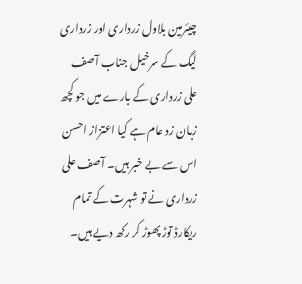چیئرمین بلاول زرداری اور زرداری لیگ کے سرخیل جناب آصف علی زرداری کے بارے میں جو کچھ زبان زد عام ہے کیا اعتزاز احسن اس سے بے خبر ہیں۔ آصف علی زرداری نے تو شہرت کے تمام ریکارڈ توڑ پھوڑ کر رکھ دیے ہیں۔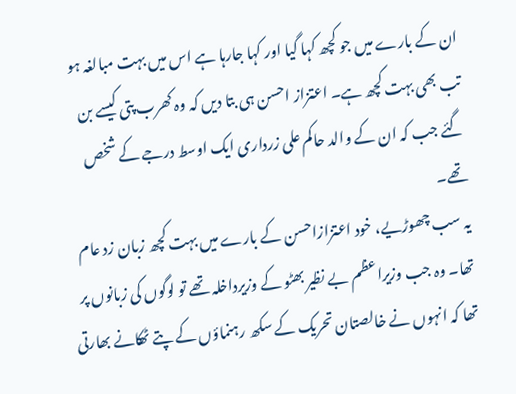ان کے بارے میں جو کچھ کہا گیا اور کہا جارہا ہے اس میں بہت مبالغہ ہو تب بھی بہت کچھ ہے۔ اعتزاز احسن ہی بتا دیں کہ وہ کھرب پتی کیسے بن گئے جب کہ ان کے والد حاکم علی زرداری ایک اوسط درجے کے شخص تھے۔
یہ سب چھوڑیے، خود اعتزازاحسن کے بارے میں بہت کچھ زبان زد عام تھا۔ وہ جب وزیراعظم بے نظیر بھٹو کے وزیرداخلہ تھے تو لوگوں کی زبانوں پر تھا کہ انہوں نے خالصتان تحریک کے سکھ رہنماؤں کے پتے ٹھکانے بھارتی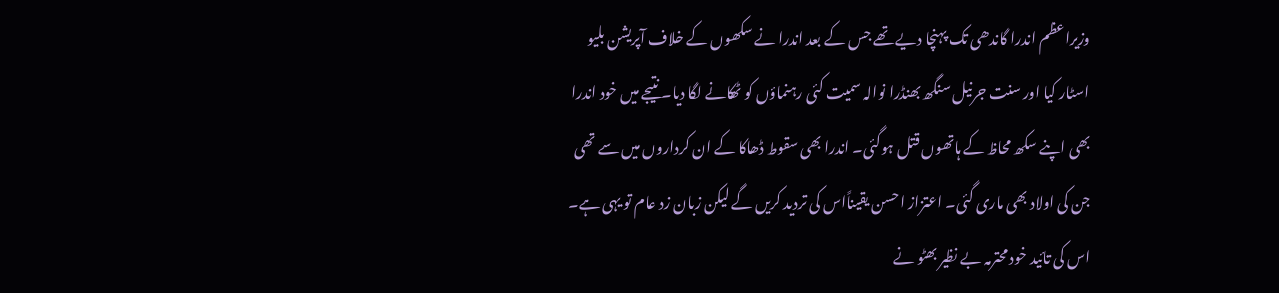وزیراعظم اندرا گاندھی تک پہنچا دیے تھے جس کے بعد اندرا نے سکھوں کے خلاف آپریشن بلیو اسٹار کیا اور سنت جرنیل سنگھ بھنڈرا نوالہ سمیت کئی رہنماؤں کو ٹھکانے لگا دیا۔ نتیجے میں خود اندرا بھی اپنے سکھ محاظ کے ہاتھوں قتل ہوگئی۔ اندرا بھی سقوط ڈھاکا کے ان کرداروں میں سے تھی جن کی اولاد بھی ماری گئی۔ اعتزاز احسن یقیناًاس کی تردید کریں گے لیکن زبان زد عام تو یہی ہے۔ اس کی تائید خود محترمہ بے نظیر بھٹو نے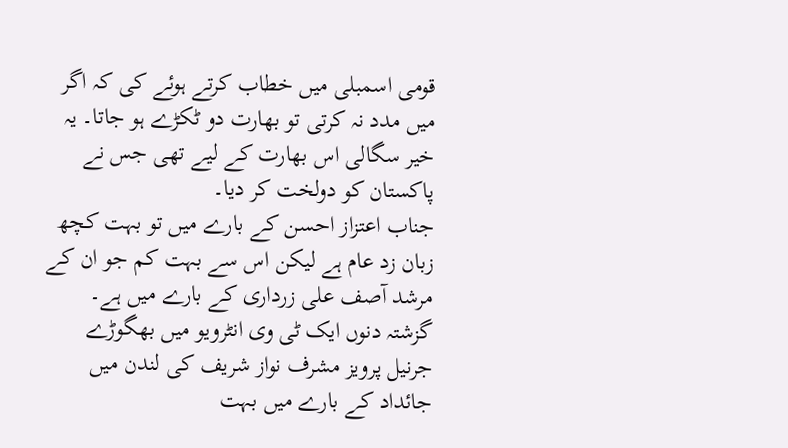قومی اسمبلی میں خطاب کرتے ہوئے کی کہ اگر میں مدد نہ کرتی تو بھارت دو ٹکڑے ہو جاتا۔ یہ خیر سگالی اس بھارت کے لیے تھی جس نے پاکستان کو دولخت کر دیا۔
جناب اعتزاز احسن کے بارے میں تو بہت کچھ زبان زد عام ہے لیکن اس سے بہت کم جو ان کے مرشد آصف علی زرداری کے بارے میں ہے۔ گزشتہ دنوں ایک ٹی وی انٹرویو میں بھگوڑے جرنیل پرویز مشرف نواز شریف کی لندن میں جائداد کے بارے میں بہت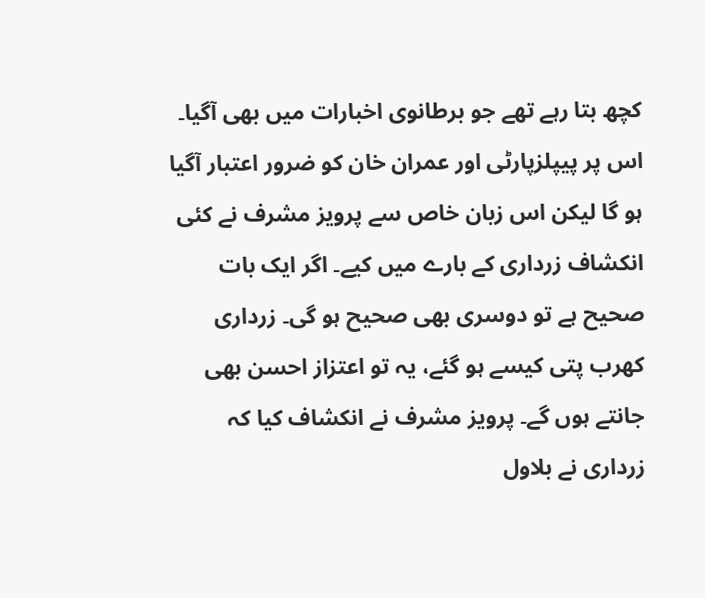کچھ بتا رہے تھے جو برطانوی اخبارات میں بھی آگیا۔ اس پر پیپلزپارٹی اور عمران خان کو ضرور اعتبار آگیا ہو گا لیکن اس زبان خاص سے پرویز مشرف نے کئی انکشاف زرداری کے بارے میں کیے۔ اگر ایک بات صحیح ہے تو دوسری بھی صحیح ہو گی۔ زرداری کھرب پتی کیسے ہو گئے، یہ تو اعتزاز احسن بھی جانتے ہوں گے۔ پرویز مشرف نے انکشاف کیا کہ زرداری نے بلاول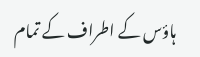ہاؤس کے اطراف کے تمام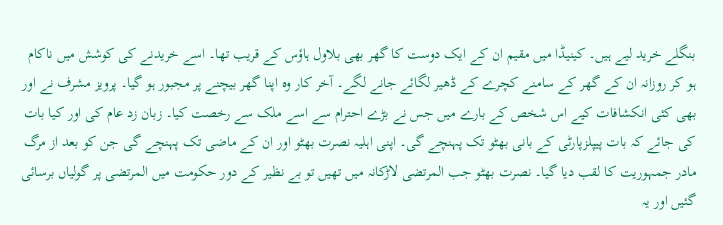بنگلے خرید لیے ہیں۔ کینیڈا میں مقیم ان کے ایک دوست کا گھر بھی بلاول ہاؤس کے قریب تھا۔ اسے خریدنے کی کوشش میں ناکام ہو کر روزانہ ان کے گھر کے سامنے کچرے کے ڈھیر لگائے جانے لگے۔ آخر کار وہ اپنا گھر بیچنے پر مجبور ہو گیا۔ پرویز مشرف نے اور بھی کئی انکشافات کیے اس شخص کے بارے میں جس نے بڑے احترام سے اسے ملک سے رخصت کیا۔ زبان زد عام کی اور کیا بات کی جائے کہ بات پیپلزپارٹی کے بانی بھٹو تک پہنچے گی۔ اپنی اہلیہ نصرت بھٹو اور ان کے ماضی تک پہنچے گی جن کو بعد از مرگ مادر جمہوریت کا لقب دیا گیا۔ نصرت بھٹو جب المرتضی لاڑکانہ میں تھیں تو بے نظیر کے دور حکومت میں المرتضی پر گولیاں برسائی گئیں اور یہ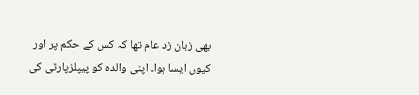بھی زبان زد عام تھا کہ کس کے حکم پر اور کیوں ایسا ہوا۔ اپنی والدہ کو پیپلزپارٹی کی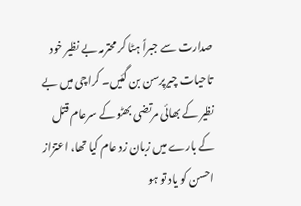صدارت سے جبراً ہٹا کر محترمہ بے نظیر خود تاحیات چیرپرسن بن گئیں۔ کراچی میں بے نظیر کے بھائی مرتضی بھٹو کے سرعام قتل کے بارے میں زبان زد عام کیا تھا، اعتزاز احسن کو یاد تو ہو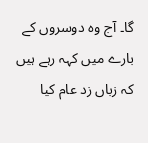گا۔ آج وہ دوسروں کے بارے میں کہہ رہے ہیں کہ زباں زد عام کیا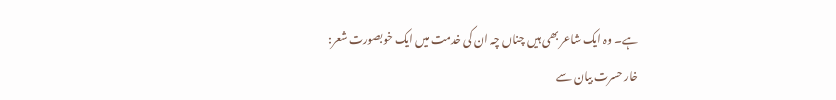ہے۔ وہ ایک شاعر بھی ہیں چناں چہ ان کی خدمت میں ایک خوبصورت شعر:
خار حسرت بیان سے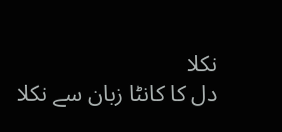نکلا
دل کا کانٹا زبان سے نکلا